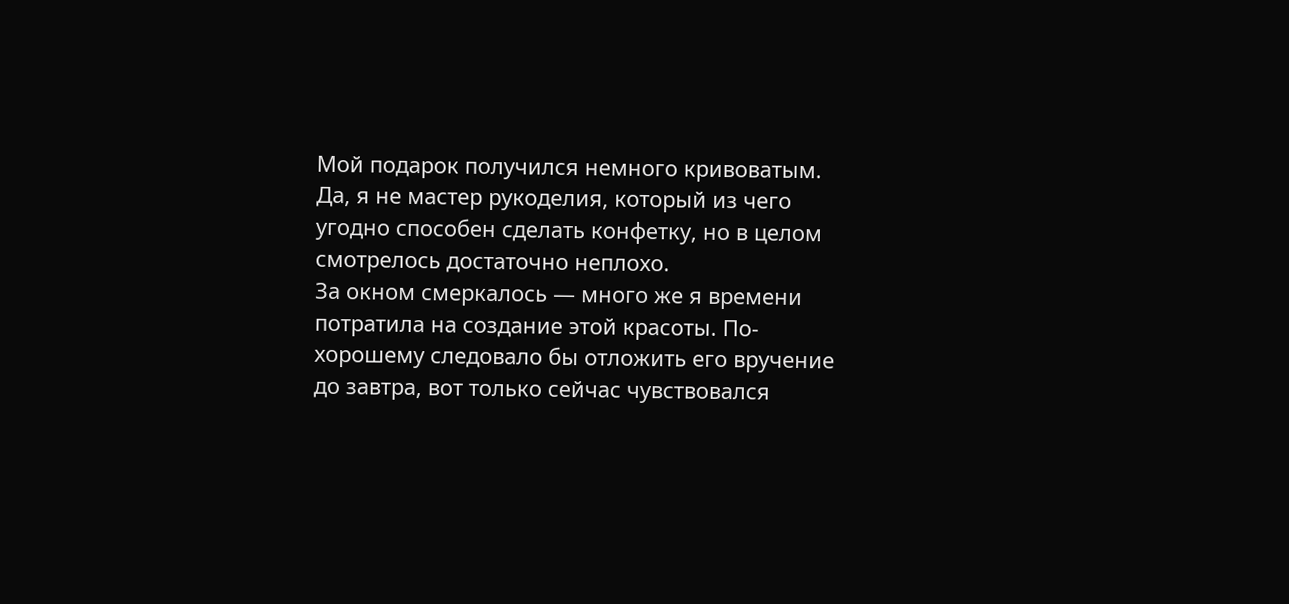Мой подарок получился немного кривоватым. Да, я не мастер рукоделия, который из чего угодно способен сделать конфетку, но в целом смотрелось достаточно неплохо.
За окном смеркалось — много же я времени потратила на создание этой красоты. По-хорошему следовало бы отложить его вручение до завтра, вот только сейчас чувствовался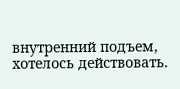внутренний подъем, хотелось действовать.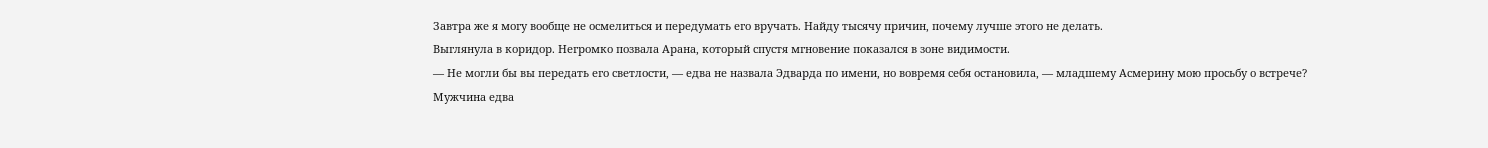Завтра же я могу вообще не осмелиться и передумать его вручать. Найду тысячу причин, почему лучше этого не делать.
Выглянула в коридор. Негромко позвала Арана, который спустя мгновение показался в зоне видимости.
— Не могли бы вы передать его светлости, — едва не назвала Эдварда по имени, но вовремя себя остановила, — младшему Асмерину мою просьбу о встрече?
Мужчина едва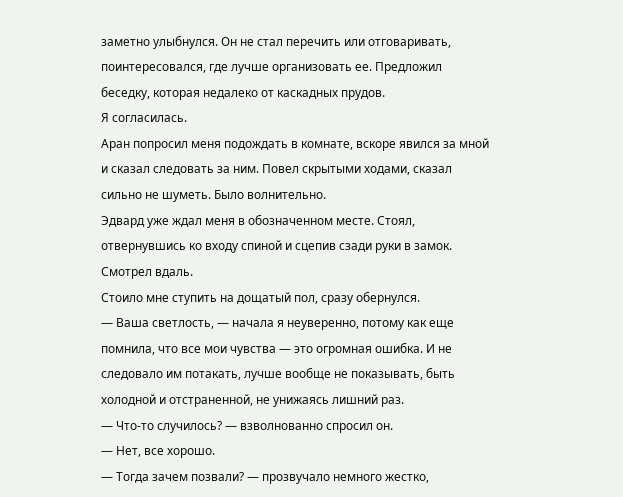заметно улыбнулся. Он не стал перечить или отговаривать, поинтересовался, где лучше организовать ее. Предложил беседку, которая недалеко от каскадных прудов.
Я согласилась.
Аран попросил меня подождать в комнате, вскоре явился за мной и сказал следовать за ним. Повел скрытыми ходами, сказал сильно не шуметь. Было волнительно.
Эдвард уже ждал меня в обозначенном месте. Стоял, отвернувшись ко входу спиной и сцепив сзади руки в замок. Смотрел вдаль.
Стоило мне ступить на дощатый пол, сразу обернулся.
— Ваша светлость, — начала я неуверенно, потому как еще помнила, что все мои чувства — это огромная ошибка. И не следовало им потакать, лучше вообще не показывать, быть холодной и отстраненной, не унижаясь лишний раз.
— Что-то случилось? — взволнованно спросил он.
— Нет, все хорошо.
— Тогда зачем позвали? — прозвучало немного жестко,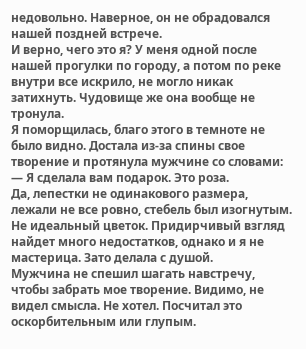недовольно. Наверное, он не обрадовался нашей поздней встрече.
И верно, чего это я? У меня одной после нашей прогулки по городу, а потом по реке внутри все искрило, не могло никак затихнуть. Чудовище же она вообще не тронула.
Я поморщилась, благо этого в темноте не было видно. Достала из-за спины свое творение и протянула мужчине со словами:
— Я сделала вам подарок. Это роза.
Да, лепестки не одинакового размера, лежали не все ровно, стебель был изогнутым. Не идеальный цветок. Придирчивый взгляд найдет много недостатков, однако и я не мастерица. Зато делала с душой.
Мужчина не спешил шагать навстречу, чтобы забрать мое творение. Видимо, не видел смысла. Не хотел. Посчитал это оскорбительным или глупым.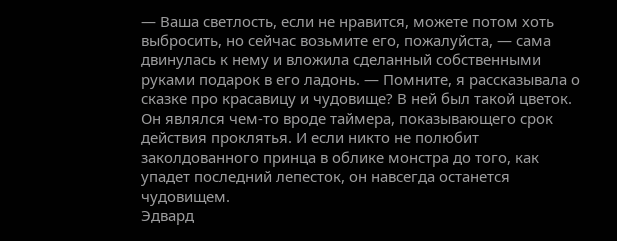— Ваша светлость, если не нравится, можете потом хоть выбросить, но сейчас возьмите его, пожалуйста, — сама двинулась к нему и вложила сделанный собственными руками подарок в его ладонь. — Помните, я рассказывала о сказке про красавицу и чудовище? В ней был такой цветок. Он являлся чем-то вроде таймера, показывающего срок действия проклятья. И если никто не полюбит заколдованного принца в облике монстра до того, как упадет последний лепесток, он навсегда останется чудовищем.
Эдвард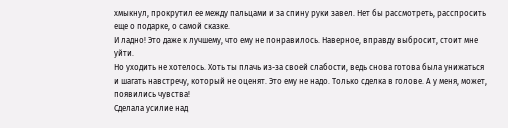хмыкнул, прокрутил ее между пальцами и за спину руки завел. Нет бы рассмотреть, расспросить еще о подарке, о самой сказке.
И ладно! Это даже к лучшему, что ему не понравилось. Наверное, вправду выбросит, стоит мне уйти.
Но уходить не хотелось. Хоть ты плачь из-за своей слабости, ведь снова готова была унижаться и шагать навстречу, который не оценят. Это ему не надо. Только сделка в голове. А у меня, может, появились чувства!
Сделала усилие над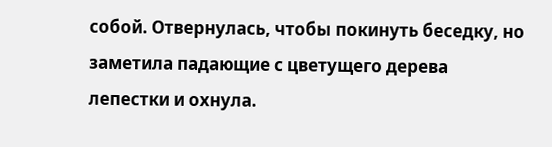собой. Отвернулась, чтобы покинуть беседку, но заметила падающие с цветущего дерева лепестки и охнула.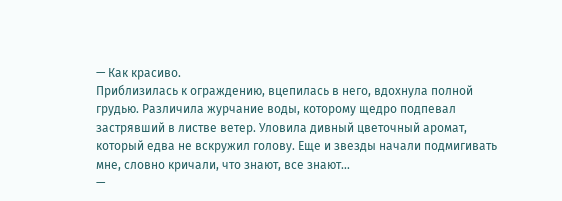— Как красиво.
Приблизилась к ограждению, вцепилась в него, вдохнула полной грудью. Различила журчание воды, которому щедро подпевал застрявший в листве ветер. Уловила дивный цветочный аромат, который едва не вскружил голову. Еще и звезды начали подмигивать мне, словно кричали, что знают, все знают…
—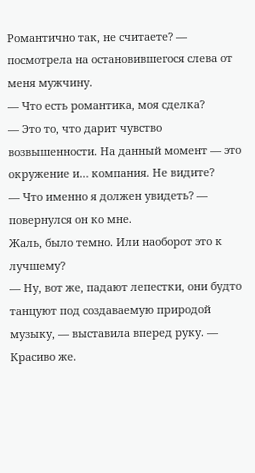Романтично так, не считаете? — посмотрела на остановившегося слева от меня мужчину.
— Что есть романтика, моя сделка?
— Это то, что дарит чувство возвышенности. На данный момент — это окружение и… компания. Не видите?
— Что именно я должен увидеть? — повернулся он ко мне.
Жаль, было темно. Или наоборот это к лучшему?
— Ну, вот же, падают лепестки, они будто танцуют под создаваемую природой музыку, — выставила вперед руку. — Красиво же.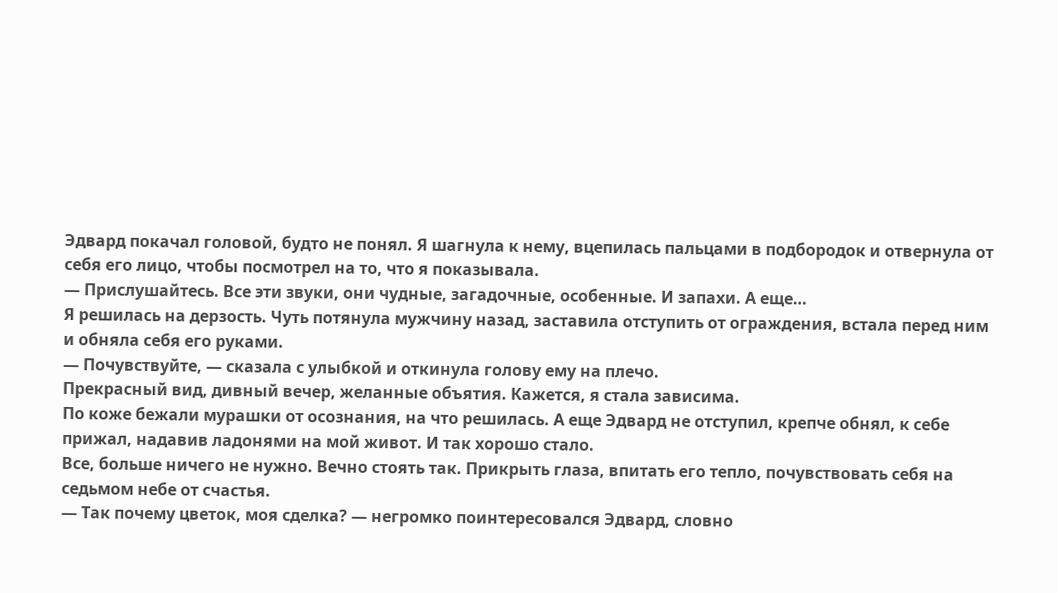Эдвард покачал головой, будто не понял. Я шагнула к нему, вцепилась пальцами в подбородок и отвернула от себя его лицо, чтобы посмотрел на то, что я показывала.
— Прислушайтесь. Все эти звуки, они чудные, загадочные, особенные. И запахи. А еще…
Я решилась на дерзость. Чуть потянула мужчину назад, заставила отступить от ограждения, встала перед ним и обняла себя его руками.
— Почувствуйте, — сказала с улыбкой и откинула голову ему на плечо.
Прекрасный вид, дивный вечер, желанные объятия. Кажется, я стала зависима.
По коже бежали мурашки от осознания, на что решилась. А еще Эдвард не отступил, крепче обнял, к себе прижал, надавив ладонями на мой живот. И так хорошо стало.
Все, больше ничего не нужно. Вечно стоять так. Прикрыть глаза, впитать его тепло, почувствовать себя на седьмом небе от счастья.
— Так почему цветок, моя сделка? — негромко поинтересовался Эдвард, словно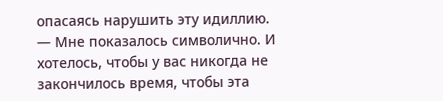опасаясь нарушить эту идиллию.
— Мне показалось символично. И хотелось, чтобы у вас никогда не закончилось время, чтобы эта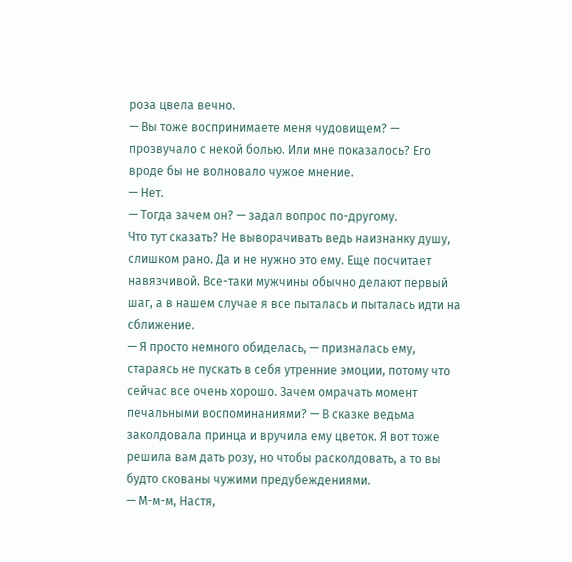роза цвела вечно.
— Вы тоже воспринимаете меня чудовищем? — прозвучало с некой болью. Или мне показалось? Его вроде бы не волновало чужое мнение.
— Нет.
— Тогда зачем он? — задал вопрос по-другому.
Что тут сказать? Не выворачивать ведь наизнанку душу, слишком рано. Да и не нужно это ему. Еще посчитает навязчивой. Все-таки мужчины обычно делают первый шаг, а в нашем случае я все пыталась и пыталась идти на сближение.
— Я просто немного обиделась, — призналась ему, стараясь не пускать в себя утренние эмоции, потому что сейчас все очень хорошо. Зачем омрачать момент печальными воспоминаниями? — В сказке ведьма заколдовала принца и вручила ему цветок. Я вот тоже решила вам дать розу, но чтобы расколдовать, а то вы будто скованы чужими предубеждениями.
— М-м-м, Настя,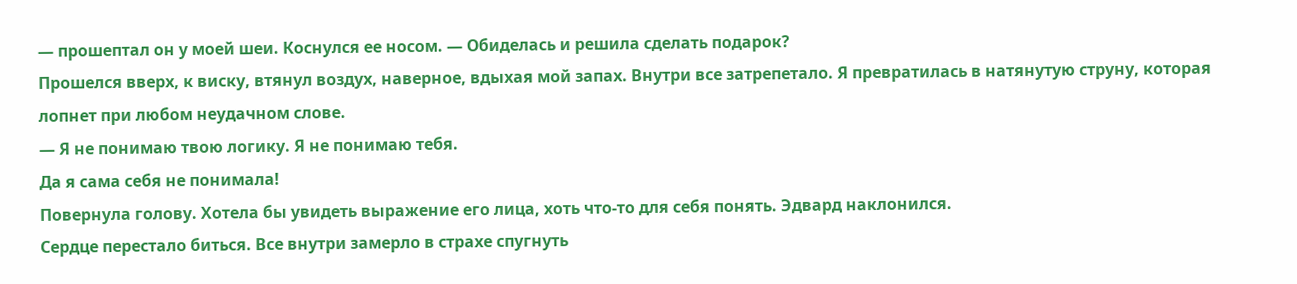— прошептал он у моей шеи. Коснулся ее носом. — Обиделась и решила сделать подарок?
Прошелся вверх, к виску, втянул воздух, наверное, вдыхая мой запах. Внутри все затрепетало. Я превратилась в натянутую струну, которая лопнет при любом неудачном слове.
— Я не понимаю твою логику. Я не понимаю тебя.
Да я сама себя не понимала!
Повернула голову. Хотела бы увидеть выражение его лица, хоть что-то для себя понять. Эдвард наклонился.
Сердце перестало биться. Все внутри замерло в страхе спугнуть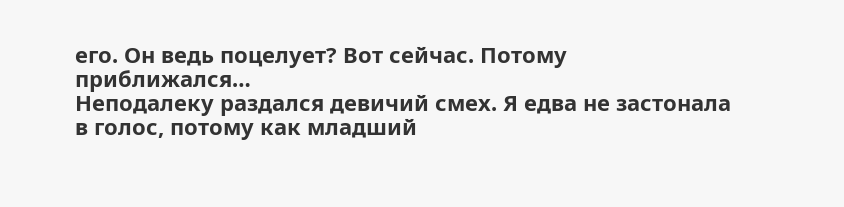его. Он ведь поцелует? Вот сейчас. Потому приближался…
Неподалеку раздался девичий смех. Я едва не застонала в голос, потому как младший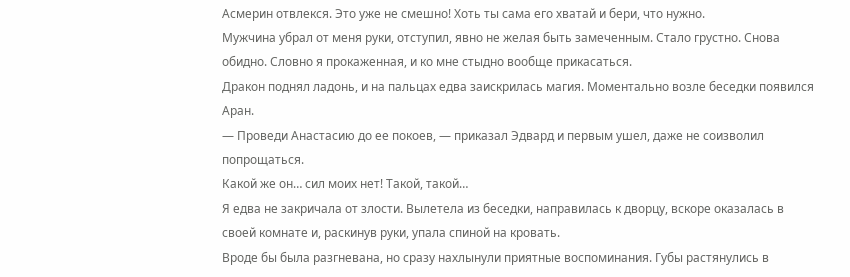Асмерин отвлекся. Это уже не смешно! Хоть ты сама его хватай и бери, что нужно.
Мужчина убрал от меня руки, отступил, явно не желая быть замеченным. Стало грустно. Снова обидно. Словно я прокаженная, и ко мне стыдно вообще прикасаться.
Дракон поднял ладонь, и на пальцах едва заискрилась магия. Моментально возле беседки появился Аран.
— Проведи Анастасию до ее покоев, — приказал Эдвард и первым ушел, даже не соизволил попрощаться.
Какой же он… сил моих нет! Такой, такой…
Я едва не закричала от злости. Вылетела из беседки, направилась к дворцу, вскоре оказалась в своей комнате и, раскинув руки, упала спиной на кровать.
Вроде бы была разгневана, но сразу нахлынули приятные воспоминания. Губы растянулись в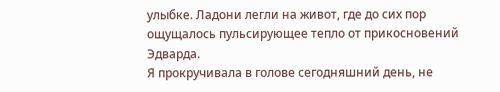улыбке. Ладони легли на живот, где до сих пор ощущалось пульсирующее тепло от прикосновений Эдварда.
Я прокручивала в голове сегодняшний день, не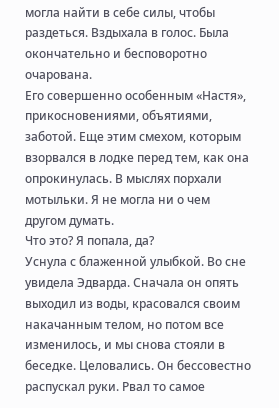могла найти в себе силы, чтобы раздеться. Вздыхала в голос. Была окончательно и бесповоротно очарована.
Его совершенно особенным «Настя», прикосновениями, объятиями, заботой. Еще этим смехом, которым взорвался в лодке перед тем, как она опрокинулась. В мыслях порхали мотыльки. Я не могла ни о чем другом думать.
Что это? Я попала, да?
Уснула с блаженной улыбкой. Во сне увидела Эдварда. Сначала он опять выходил из воды, красовался своим накачанным телом, но потом все изменилось, и мы снова стояли в беседке. Целовались. Он бессовестно распускал руки. Рвал то самое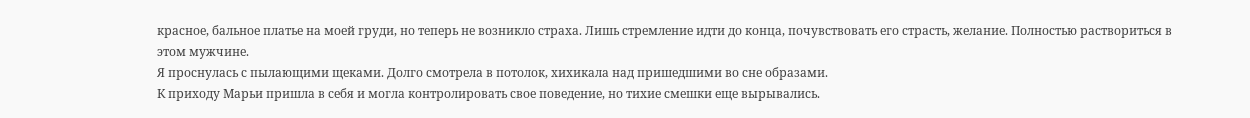красное, бальное платье на моей груди, но теперь не возникло страха. Лишь стремление идти до конца, почувствовать его страсть, желание. Полностью раствориться в этом мужчине.
Я проснулась с пылающими щеками. Долго смотрела в потолок, хихикала над пришедшими во сне образами.
К приходу Марьи пришла в себя и могла контролировать свое поведение, но тихие смешки еще вырывались.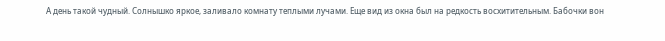А день такой чудный. Солнышко яркое, заливало комнату теплыми лучами. Еще вид из окна был на редкость восхитительным. Бабочки вон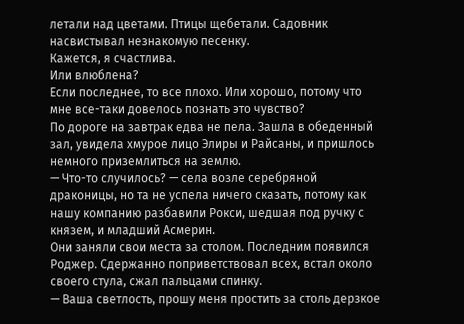летали над цветами. Птицы щебетали. Садовник насвистывал незнакомую песенку.
Кажется, я счастлива.
Или влюблена?
Если последнее, то все плохо. Или хорошо, потому что мне все-таки довелось познать это чувство?
По дороге на завтрак едва не пела. Зашла в обеденный зал, увидела хмурое лицо Элиры и Райсаны, и пришлось немного приземлиться на землю.
— Что-то случилось? — села возле серебряной драконицы, но та не успела ничего сказать, потому как нашу компанию разбавили Рокси, шедшая под ручку с князем, и младший Асмерин.
Они заняли свои места за столом. Последним появился Роджер. Сдержанно поприветствовал всех, встал около своего стула, сжал пальцами спинку.
— Ваша светлость, прошу меня простить за столь дерзкое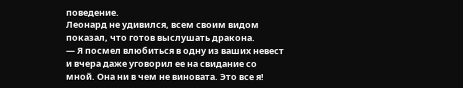поведение.
Леонард не удивился, всем своим видом показал, что готов выслушать дракона.
— Я посмел влюбиться в одну из ваших невест и вчера даже уговорил ее на свидание со мной. Она ни в чем не виновата. Это все я!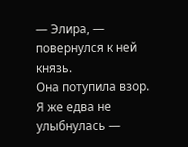— Элира, — повернулся к ней князь.
Она потупила взор. Я же едва не улыбнулась —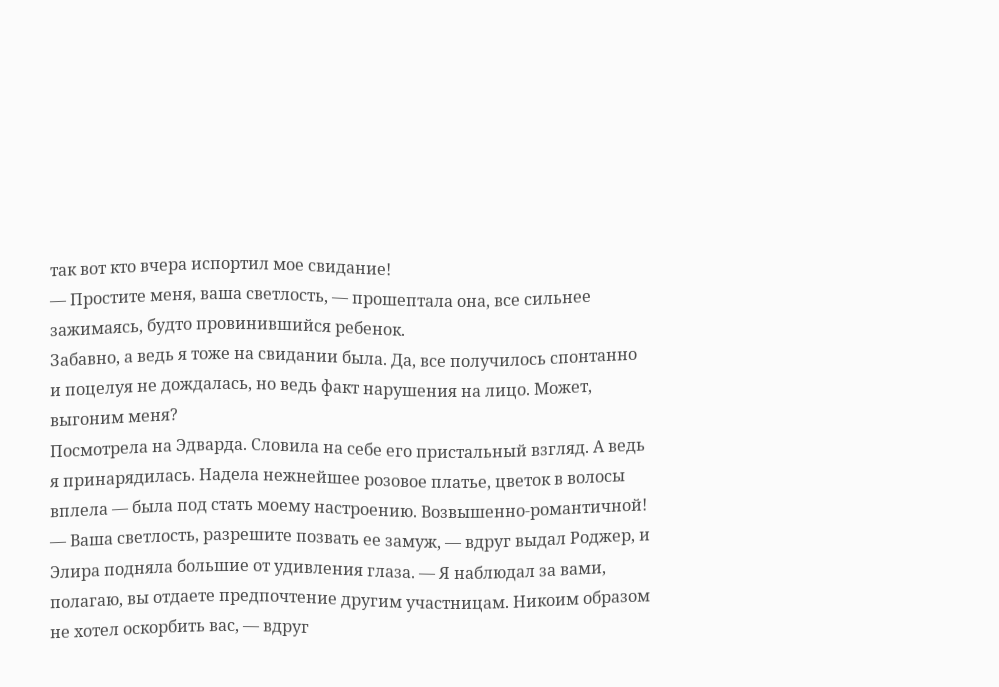так вот кто вчера испортил мое свидание!
— Простите меня, ваша светлость, — прошептала она, все сильнее зажимаясь, будто провинившийся ребенок.
Забавно, а ведь я тоже на свидании была. Да, все получилось спонтанно и поцелуя не дождалась, но ведь факт нарушения на лицо. Может, выгоним меня?
Посмотрела на Эдварда. Словила на себе его пристальный взгляд. А ведь я принарядилась. Надела нежнейшее розовое платье, цветок в волосы вплела — была под стать моему настроению. Возвышенно-романтичной!
— Ваша светлость, разрешите позвать ее замуж, — вдруг выдал Роджер, и Элира подняла большие от удивления глаза. — Я наблюдал за вами, полагаю, вы отдаете предпочтение другим участницам. Никоим образом не хотел оскорбить вас, — вдруг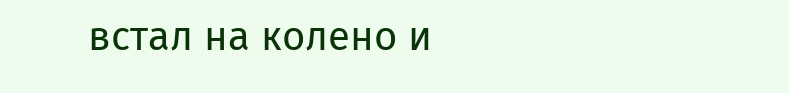встал на колено и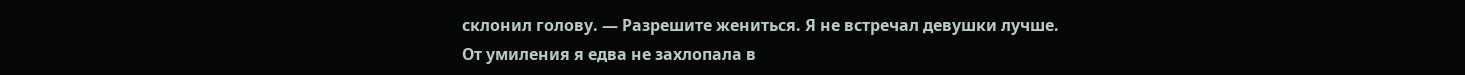склонил голову. — Разрешите жениться. Я не встречал девушки лучше.
От умиления я едва не захлопала в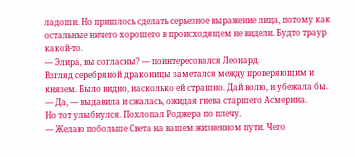ладоши. Но пришлось сделать серьезное выражение лица, потому как остальные ничего хорошего в происходящем не видели. Будто траур какой-то.
— Элира, вы согласны? — поинтересовался Леонард.
Взгляд серебряной драконицы заметался между проверяющим и князем. Было видно, насколько ей страшно. Дай волю, и убежала бы.
— Да, — выдавила и сжалась, ожидая гнева старшего Асмерина.
Но тот улыбнулся. Похлопал Роджера по плечу.
— Желаю побольше Света на вашем жизненном пути. Чего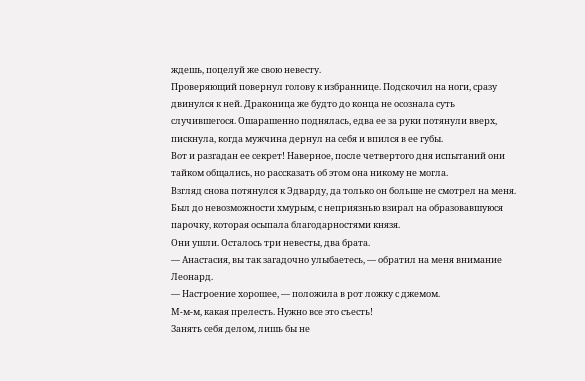ждешь, поцелуй же свою невесту.
Проверяющий повернул голову к избраннице. Подскочил на ноги, сразу двинулся к ней. Драконица же будто до конца не осознала суть случившегося. Ошарашенно поднялась, едва ее за руки потянули вверх, пискнула, когда мужчина дернул на себя и впился в ее губы.
Вот и разгадан ее секрет! Наверное, после четвертого дня испытаний они тайком общались, но рассказать об этом она никому не могла.
Взгляд снова потянулся к Эдварду, да только он больше не смотрел на меня. Был до невозможности хмурым, с неприязнью взирал на образовавшуюся парочку, которая осыпала благодарностями князя.
Они ушли. Осталось три невесты, два брата.
— Анастасия, вы так загадочно улыбаетесь, — обратил на меня внимание Леонард.
— Настроение хорошее, — положила в рот ложку с джемом.
М-м-м, какая прелесть. Нужно все это съесть!
Занять себя делом, лишь бы не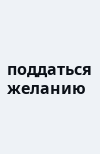поддаться желанию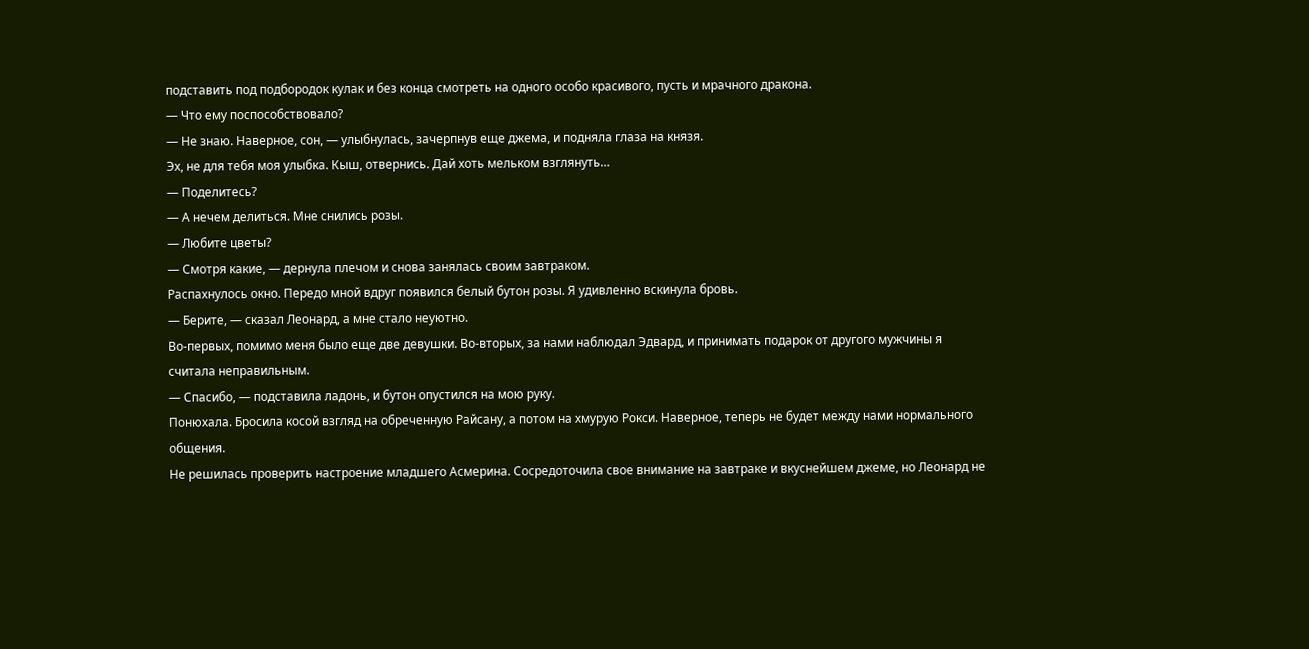подставить под подбородок кулак и без конца смотреть на одного особо красивого, пусть и мрачного дракона.
— Что ему поспособствовало?
— Не знаю. Наверное, сон, — улыбнулась, зачерпнув еще джема, и подняла глаза на князя.
Эх, не для тебя моя улыбка. Кыш, отвернись. Дай хоть мельком взглянуть…
— Поделитесь?
— А нечем делиться. Мне снились розы.
— Любите цветы?
— Смотря какие, — дернула плечом и снова занялась своим завтраком.
Распахнулось окно. Передо мной вдруг появился белый бутон розы. Я удивленно вскинула бровь.
— Берите, — сказал Леонард, а мне стало неуютно.
Во-первых, помимо меня было еще две девушки. Во-вторых, за нами наблюдал Эдвард, и принимать подарок от другого мужчины я считала неправильным.
— Спасибо, — подставила ладонь, и бутон опустился на мою руку.
Понюхала. Бросила косой взгляд на обреченную Райсану, а потом на хмурую Рокси. Наверное, теперь не будет между нами нормального общения.
Не решилась проверить настроение младшего Асмерина. Сосредоточила свое внимание на завтраке и вкуснейшем джеме, но Леонард не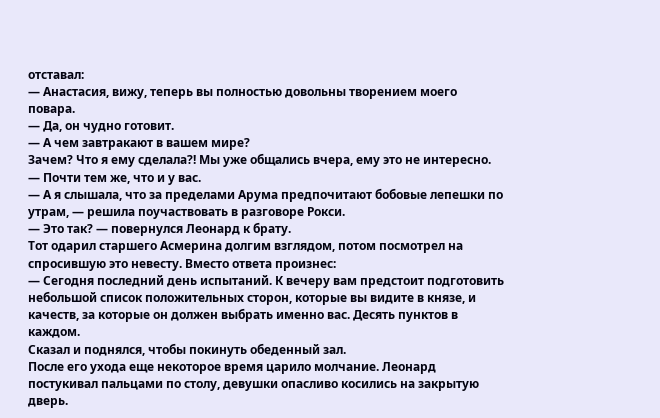отставал:
— Анастасия, вижу, теперь вы полностью довольны творением моего повара.
— Да, он чудно готовит.
— А чем завтракают в вашем мире?
Зачем? Что я ему сделала?! Мы уже общались вчера, ему это не интересно.
— Почти тем же, что и у вас.
— А я слышала, что за пределами Арума предпочитают бобовые лепешки по утрам, — решила поучаствовать в разговоре Рокси.
— Это так? — повернулся Леонард к брату.
Тот одарил старшего Асмерина долгим взглядом, потом посмотрел на спросившую это невесту. Вместо ответа произнес:
— Сегодня последний день испытаний. К вечеру вам предстоит подготовить небольшой список положительных сторон, которые вы видите в князе, и качеств, за которые он должен выбрать именно вас. Десять пунктов в каждом.
Сказал и поднялся, чтобы покинуть обеденный зал.
После его ухода еще некоторое время царило молчание. Леонард постукивал пальцами по столу, девушки опасливо косились на закрытую дверь.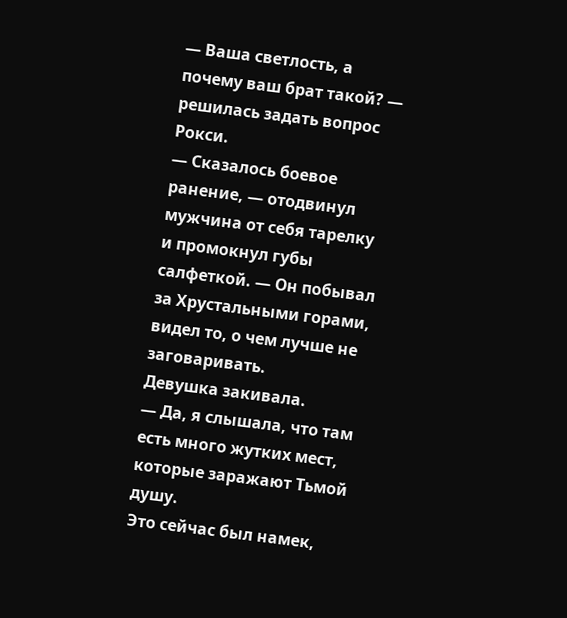— Ваша светлость, а почему ваш брат такой? — решилась задать вопрос Рокси.
— Сказалось боевое ранение, — отодвинул мужчина от себя тарелку и промокнул губы салфеткой. — Он побывал за Хрустальными горами, видел то, о чем лучше не заговаривать.
Девушка закивала.
— Да, я слышала, что там есть много жутких мест, которые заражают Тьмой душу.
Это сейчас был намек,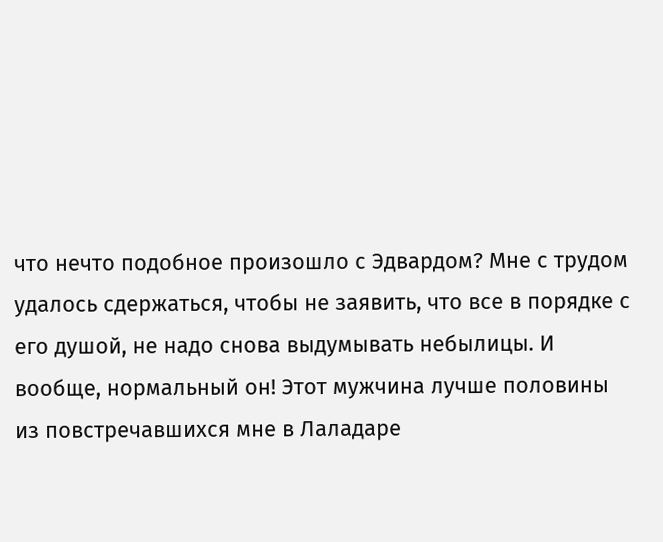что нечто подобное произошло с Эдвардом? Мне с трудом удалось сдержаться, чтобы не заявить, что все в порядке с его душой, не надо снова выдумывать небылицы. И вообще, нормальный он! Этот мужчина лучше половины из повстречавшихся мне в Лаладаре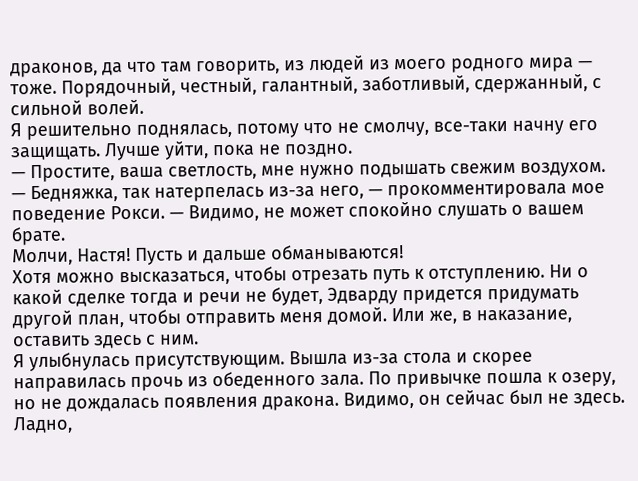драконов, да что там говорить, из людей из моего родного мира — тоже. Порядочный, честный, галантный, заботливый, сдержанный, с сильной волей.
Я решительно поднялась, потому что не смолчу, все-таки начну его защищать. Лучше уйти, пока не поздно.
— Простите, ваша светлость, мне нужно подышать свежим воздухом.
— Бедняжка, так натерпелась из-за него, — прокомментировала мое поведение Рокси. — Видимо, не может спокойно слушать о вашем брате.
Молчи, Настя! Пусть и дальше обманываются!
Хотя можно высказаться, чтобы отрезать путь к отступлению. Ни о какой сделке тогда и речи не будет, Эдварду придется придумать другой план, чтобы отправить меня домой. Или же, в наказание, оставить здесь с ним.
Я улыбнулась присутствующим. Вышла из-за стола и скорее направилась прочь из обеденного зала. По привычке пошла к озеру, но не дождалась появления дракона. Видимо, он сейчас был не здесь.
Ладно,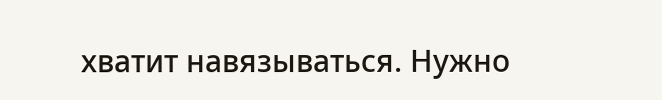хватит навязываться. Нужно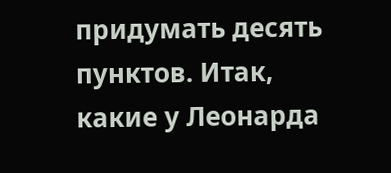придумать десять пунктов. Итак, какие у Леонарда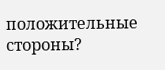положительные стороны?